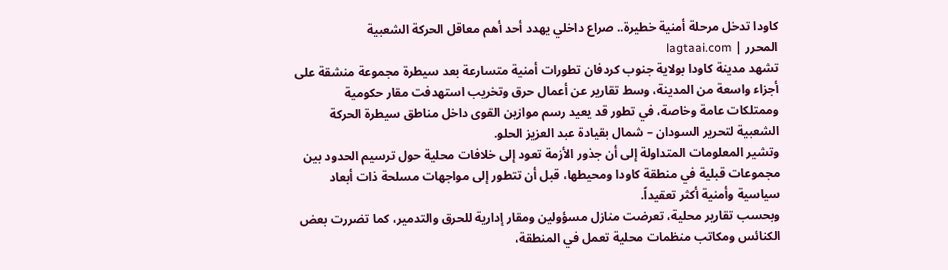كاودا تدخل مرحلة أمنية خطيرة.. صراع داخلي يهدد أحد أهم معاقل الحركة الشعبية
المحرر | lagtaai.com
تشهد مدينة كاودا بولاية جنوب كردفان تطورات أمنية متسارعة بعد سيطرة مجموعة منشقة على أجزاء واسعة من المدينة، وسط تقارير عن أعمال حرق وتخريب استهدفت مقار حكومية وممتلكات عامة وخاصة، في تطور قد يعيد رسم موازين القوى داخل مناطق سيطرة الحركة الشعبية لتحرير السودان – شمال بقيادة عبد العزيز الحلو.
وتشير المعلومات المتداولة إلى أن جذور الأزمة تعود إلى خلافات محلية حول ترسيم الحدود بين مجموعات قبلية في منطقة كاودا ومحيطها، قبل أن تتطور إلى مواجهات مسلحة ذات أبعاد سياسية وأمنية أكثر تعقيداً.
وبحسب تقارير محلية، تعرضت منازل مسؤولين ومقار إدارية للحرق والتدمير، كما تضررت بعض الكنائس ومكاتب منظمات محلية تعمل في المنطقة،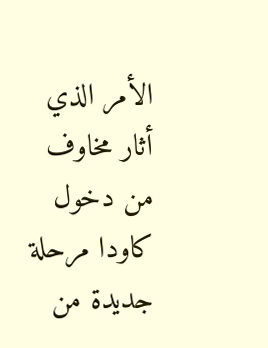الأمر الذي أثار مخاوف من دخول كاودا مرحلة جديدة من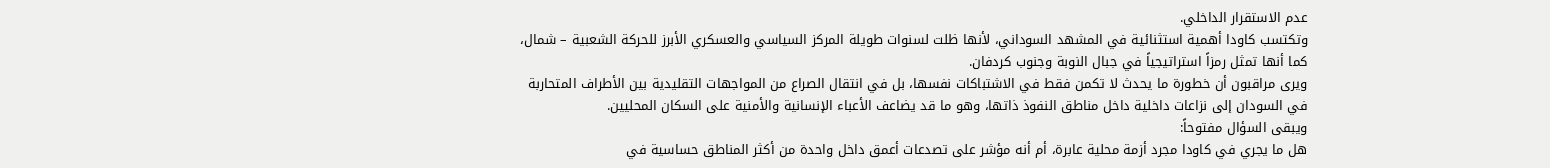عدم الاستقرار الداخلي.
وتكتسب كاودا أهمية استثنائية في المشهد السوداني، لأنها ظلت لسنوات طويلة المركز السياسي والعسكري الأبرز للحركة الشعبية – شمال، كما أنها تمثل رمزاً استراتيجياً في جبال النوبة وجنوب كردفان.
ويرى مراقبون أن خطورة ما يحدث لا تكمن فقط في الاشتباكات نفسها، بل في انتقال الصراع من المواجهات التقليدية بين الأطراف المتحاربة في السودان إلى نزاعات داخلية داخل مناطق النفوذ ذاتها، وهو ما قد يضاعف الأعباء الإنسانية والأمنية على السكان المحليين.
ويبقى السؤال مفتوحاً:
هل ما يجري في كاودا مجرد أزمة محلية عابرة، أم أنه مؤشر على تصدعات أعمق داخل واحدة من أكثر المناطق حساسية في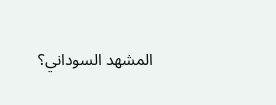المشهد السوداني؟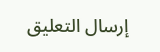إرسال التعليق